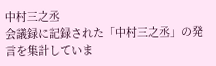中村三之丞
会議録に記録された「中村三之丞」の発言を集計していま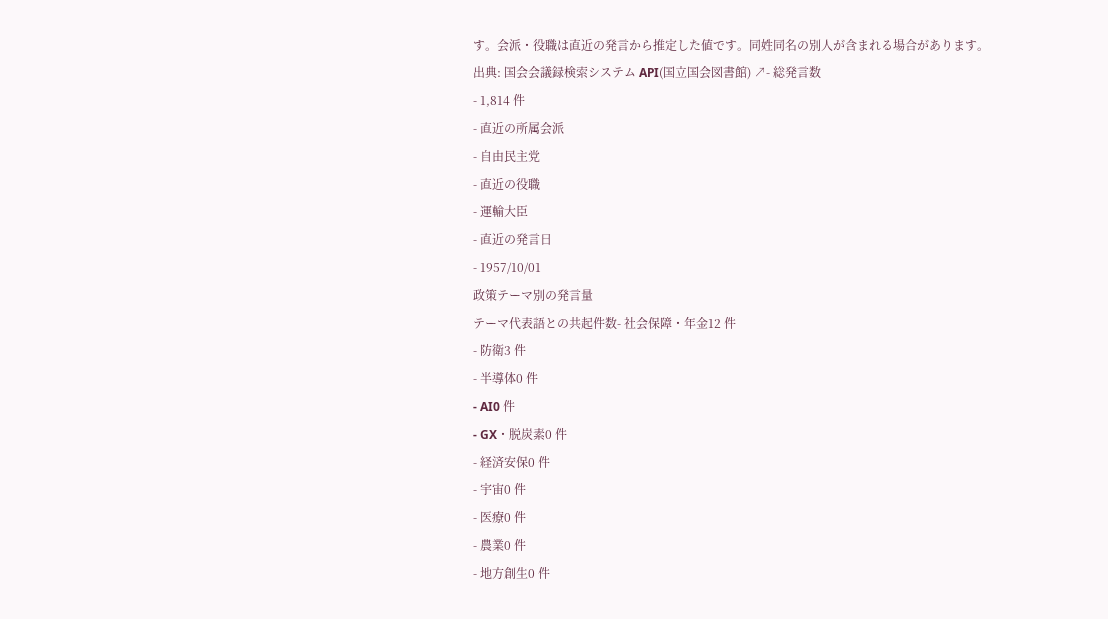す。会派・役職は直近の発言から推定した値です。同姓同名の別人が含まれる場合があります。
出典: 国会会議録検索システム API(国立国会図書館) ↗- 総発言数
- 1,814 件
- 直近の所属会派
- 自由民主党
- 直近の役職
- 運輸大臣
- 直近の発言日
- 1957/10/01
政策テーマ別の発言量
テーマ代表語との共起件数- 社会保障・年金12 件
- 防衛3 件
- 半導体0 件
- AI0 件
- GX・脱炭素0 件
- 経済安保0 件
- 宇宙0 件
- 医療0 件
- 農業0 件
- 地方創生0 件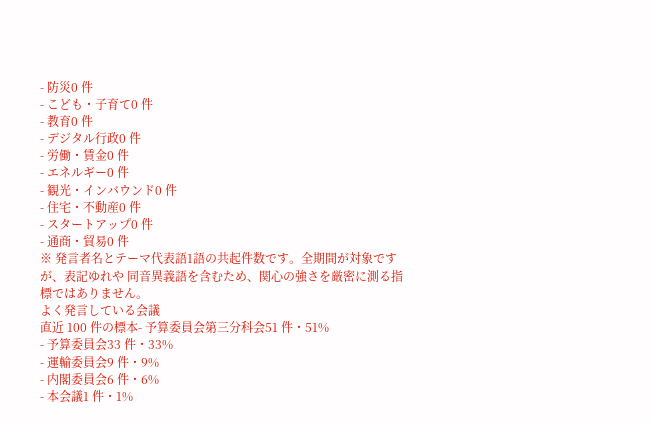- 防災0 件
- こども・子育て0 件
- 教育0 件
- デジタル行政0 件
- 労働・賃金0 件
- エネルギー0 件
- 観光・インバウンド0 件
- 住宅・不動産0 件
- スタートアップ0 件
- 通商・貿易0 件
※ 発言者名とテーマ代表語1語の共起件数です。全期間が対象ですが、表記ゆれや 同音異義語を含むため、関心の強さを厳密に測る指標ではありません。
よく発言している会議
直近 100 件の標本- 予算委員会第三分科会51 件・51%
- 予算委員会33 件・33%
- 運輸委員会9 件・9%
- 内閣委員会6 件・6%
- 本会議1 件・1%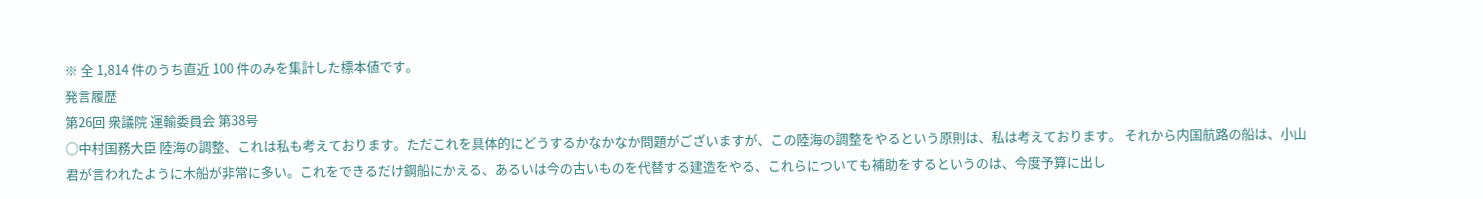※ 全 1,814 件のうち直近 100 件のみを集計した標本値です。
発言履歴
第26回 衆議院 運輸委員会 第38号
○中村国務大臣 陸海の調整、これは私も考えております。ただこれを具体的にどうするかなかなか問題がございますが、この陸海の調整をやるという原則は、私は考えております。 それから内国航路の船は、小山君が言われたように木船が非常に多い。これをできるだけ鋼船にかえる、あるいは今の古いものを代替する建造をやる、これらについても補助をするというのは、今度予算に出し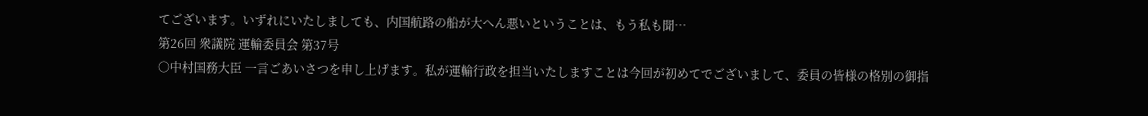てございます。いずれにいたしましても、内国航路の船が大へん悪いということは、もう私も聞…
第26回 衆議院 運輸委員会 第37号
○中村国務大臣 一言ごあいさつを申し上げます。私が運輸行政を担当いたしますことは今回が初めてでございまして、委員の皆様の格別の御指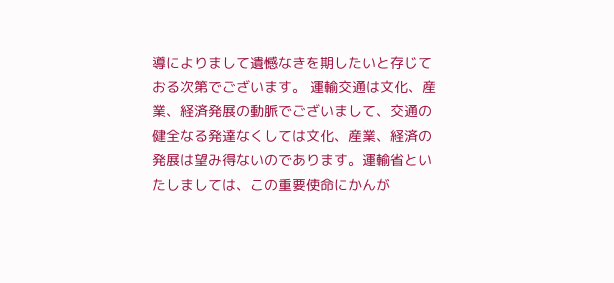導によりまして遺憾なきを期したいと存じておる次第でございます。 運輸交通は文化、産業、経済発展の動脈でございまして、交通の健全なる発達なくしては文化、産業、経済の発展は望み得ないのであります。運輸省といたしましては、この重要使命にかんが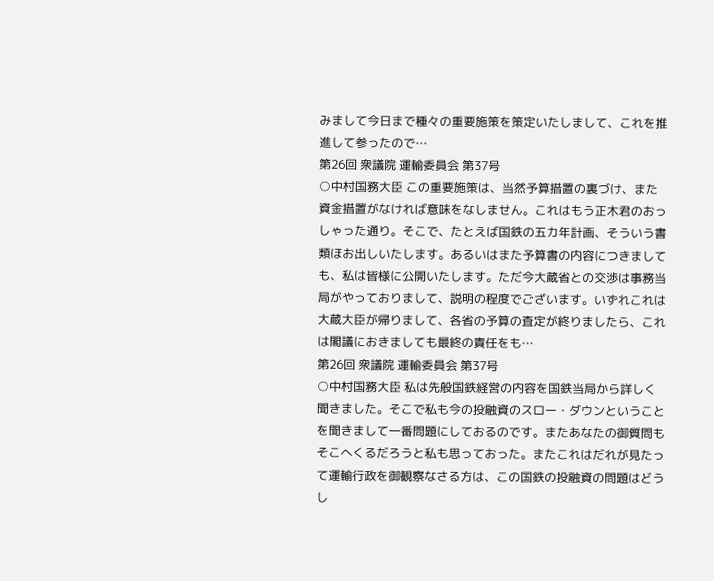みまして今日まで種々の重要施策を策定いたしまして、これを推進して参ったので…
第26回 衆議院 運輸委員会 第37号
○中村国務大臣 この重要施策は、当然予算措置の裏づけ、また資金措置がなければ意味をなしません。これはもう正木君のおっしゃった通り。そこで、たとえば国鉄の五カ年計画、そういう書類ほお出しいたします。あるいはまた予算書の内容につきましても、私は皆様に公開いたします。ただ今大蔵省との交渉は事務当局がやっておりまして、説明の程度でございます。いずれこれは大蔵大臣が帰りまして、各省の予算の査定が終りましたら、これは閣議におきましても最終の責任をも…
第26回 衆議院 運輸委員会 第37号
○中村国務大臣 私は先般国鉄経営の内容を国鉄当局から詳しく聞きました。そこで私も今の投融資のスロー・ダウンということを聞きまして一番問題にしておるのです。またあなたの御質問もそこへくるだろうと私も思っておった。またこれはだれが見たって運輸行政を御観察なさる方は、この国鉄の投融資の問題はどうし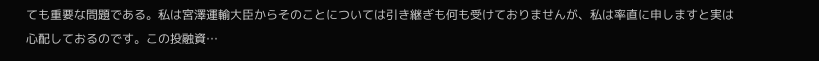ても重要な問題である。私は宮澤運輸大臣からそのことについては引き継ぎも何も受けておりませんが、私は率直に申しますと実は心配しておるのです。この投融資…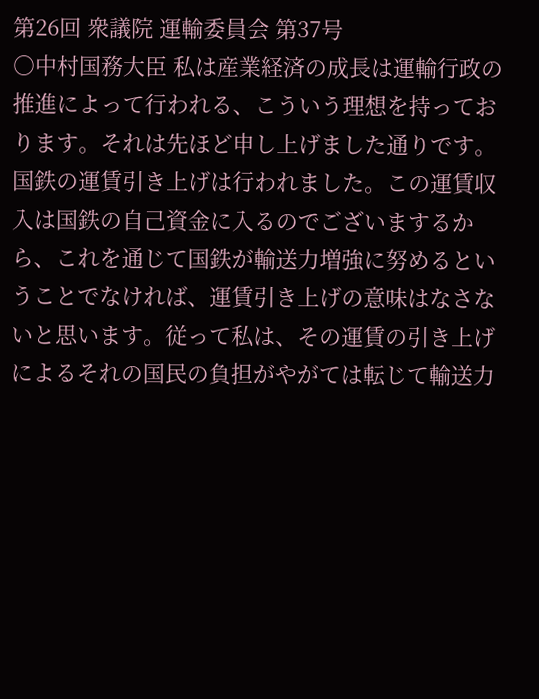第26回 衆議院 運輸委員会 第37号
○中村国務大臣 私は産業経済の成長は運輸行政の推進によって行われる、こういう理想を持っております。それは先ほど申し上げました通りです。国鉄の運賃引き上げは行われました。この運賃収入は国鉄の自己資金に入るのでございまするから、これを通じて国鉄が輸送力増強に努めるということでなければ、運賃引き上げの意味はなさないと思います。従って私は、その運賃の引き上げによるそれの国民の負担がやがては転じて輸送力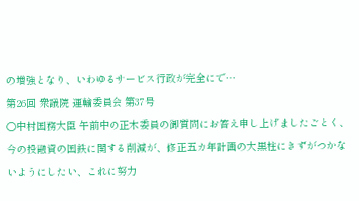の増強となり、いわゆるサービス行政が完全にで…
第26回 衆議院 運輸委員会 第37号
○中村国務大臣 午前中の正木委員の御質問にお答え申し上げましたごとく、今の投融資の国鉄に関する削減が、修正五カ年計画の大黒柱にきずがつかないようにしたい、これに努力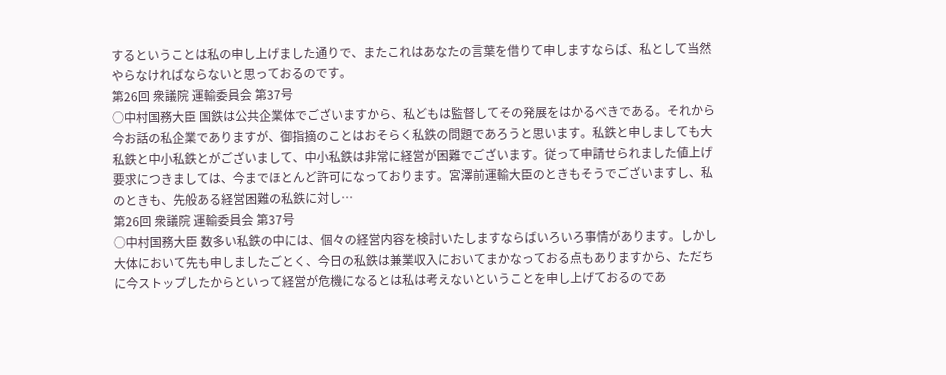するということは私の申し上げました通りで、またこれはあなたの言葉を借りて申しますならば、私として当然やらなければならないと思っておるのです。
第26回 衆議院 運輸委員会 第37号
○中村国務大臣 国鉄は公共企業体でございますから、私どもは監督してその発展をはかるべきである。それから今お話の私企業でありますが、御指摘のことはおそらく私鉄の問題であろうと思います。私鉄と申しましても大私鉄と中小私鉄とがございまして、中小私鉄は非常に経営が困難でございます。従って申請せられました値上げ要求につきましては、今までほとんど許可になっております。宮澤前運輸大臣のときもそうでございますし、私のときも、先般ある経営困難の私鉄に対し…
第26回 衆議院 運輸委員会 第37号
○中村国務大臣 数多い私鉄の中には、個々の経営内容を検討いたしますならばいろいろ事情があります。しかし大体において先も申しましたごとく、今日の私鉄は兼業収入においてまかなっておる点もありますから、ただちに今ストップしたからといって経営が危機になるとは私は考えないということを申し上げておるのであ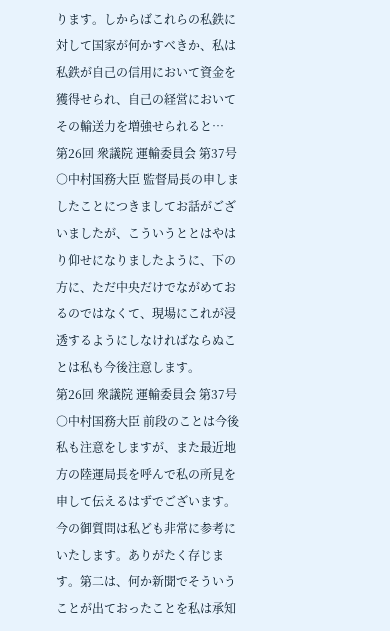ります。しからばこれらの私鉄に対して国家が何かすべきか、私は私鉄が自己の信用において資金を獲得せられ、自己の経営においてその輸送力を増強せられると…
第26回 衆議院 運輸委員会 第37号
○中村国務大臣 監督局長の申しましたことにつきましてお話がございましたが、こういうととはやはり仰せになりましたように、下の方に、ただ中央だけでながめておるのではなくて、現場にこれが浸透するようにしなければならぬことは私も今後注意します。
第26回 衆議院 運輸委員会 第37号
○中村国務大臣 前段のことは今後私も注意をしますが、また最近地方の陸運局長を呼んで私の所見を申して伝えるはずでございます。今の御質問は私ども非常に参考にいたします。ありがたく存じます。第二は、何か新聞でそういうことが出ておったことを私は承知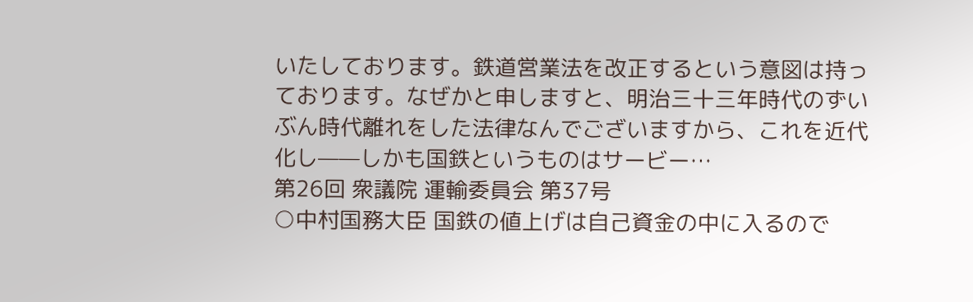いたしております。鉄道営業法を改正するという意図は持っております。なぜかと申しますと、明治三十三年時代のずいぶん時代離れをした法律なんでございますから、これを近代化し——しかも国鉄というものはサービー…
第26回 衆議院 運輸委員会 第37号
○中村国務大臣 国鉄の値上げは自己資金の中に入るので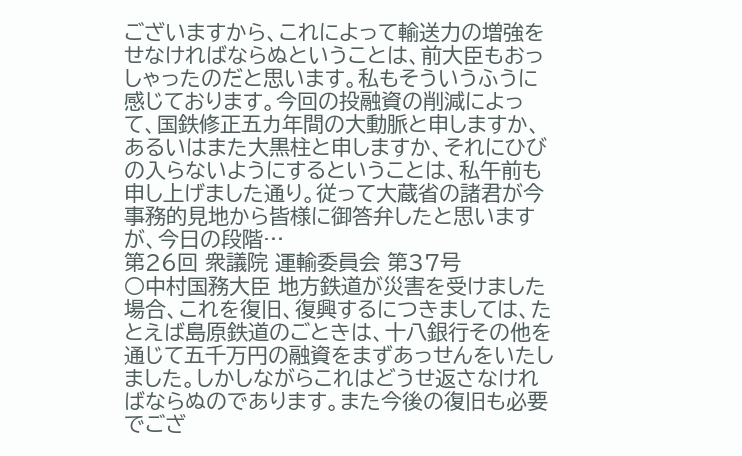ございますから、これによって輸送力の増強をせなければならぬということは、前大臣もおっしゃったのだと思います。私もそういうふうに感じております。今回の投融資の削減によって、国鉄修正五カ年間の大動脈と申しますか、あるいはまた大黒柱と申しますか、それにひびの入らないようにするということは、私午前も申し上げました通り。従って大蔵省の諸君が今事務的見地から皆様に御答弁したと思いますが、今日の段階…
第26回 衆議院 運輸委員会 第37号
○中村国務大臣 地方鉄道が災害を受けました場合、これを復旧、復興するにつきましては、たとえば島原鉄道のごときは、十八銀行その他を通じて五千万円の融資をまずあっせんをいたしました。しかしながらこれはどうせ返さなければならぬのであります。また今後の復旧も必要でござ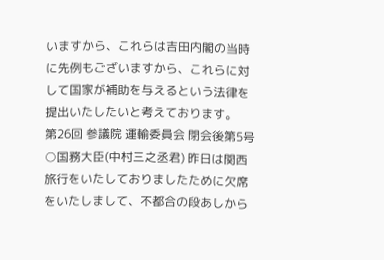いますから、これらは吉田内閣の当時に先例もございますから、これらに対して国家が補助を与えるという法律を提出いたしたいと考えております。
第26回 参議院 運輸委員会 閉会後第5号
○国務大臣(中村三之丞君) 昨日は関西旅行をいたしておりましたために欠席をいたしまして、不都合の段あしから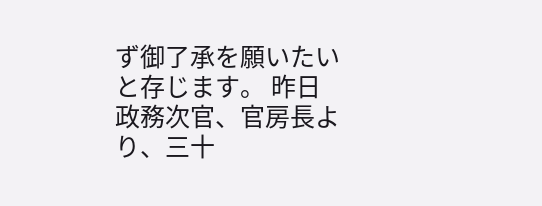ず御了承を願いたいと存じます。 昨日政務次官、官房長より、三十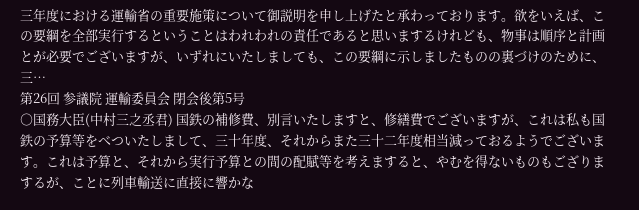三年度における運輸省の重要施策について御説明を申し上げたと承わっております。欲をいえば、この要綱を全部実行するということはわれわれの責任であると思いまするけれども、物事は順序と計画とが必要でございますが、いずれにいたしましても、この要綱に示しましたものの裏づけのために、三…
第26回 参議院 運輸委員会 閉会後第5号
○国務大臣(中村三之丞君) 国鉄の補修費、別言いたしますと、修繕費でございますが、これは私も国鉄の予算等をべついたしまして、三十年度、それからまた三十二年度相当減っておるようでございます。これは予算と、それから実行予算との間の配賦等を考えますると、やむを得ないものもござりまするが、ことに列車輸送に直接に響かな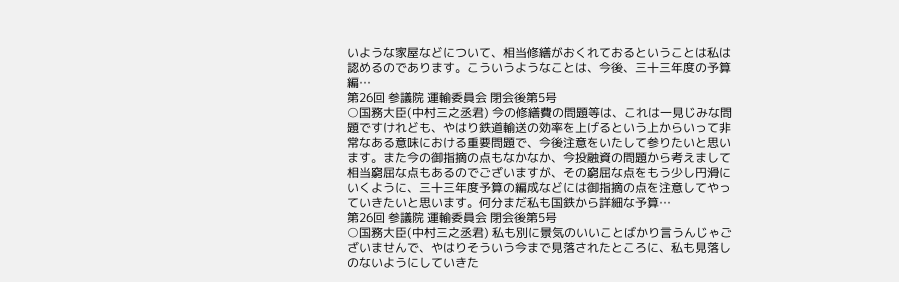いような家屋などについて、相当修繕がおくれておるということは私は認めるのであります。こういうようなことは、今後、三十三年度の予算編…
第26回 参議院 運輸委員会 閉会後第5号
○国務大臣(中村三之丞君) 今の修繕費の問題等は、これは一見じみな問題ですけれども、やはり鉄道輸送の効率を上げるという上からいって非常なある意味における重要問題で、今後注意をいたして参りたいと思います。また今の御指摘の点もなかなか、今投融資の問題から考えまして相当窮屈な点もあるのでございますが、その窮屈な点をもう少し円滑にいくように、三十三年度予算の編成などには御指摘の点を注意してやっていきたいと思います。何分まだ私も国鉄から詳細な予算…
第26回 参議院 運輸委員会 閉会後第5号
○国務大臣(中村三之丞君) 私も別に景気のいいことばかり言うんじゃございませんで、やはりそういう今まで見落されたところに、私も見落しのないようにしていきた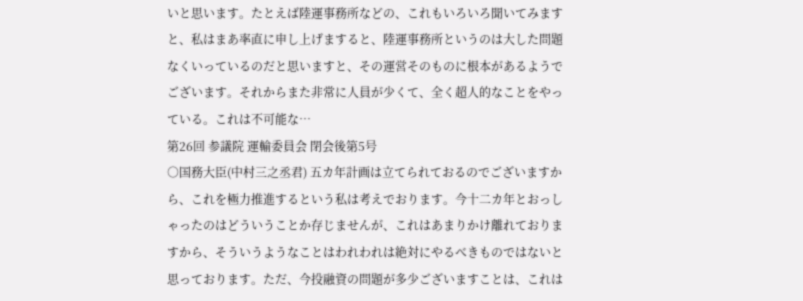いと思います。たとえば陸運事務所などの、これもいろいろ聞いてみますと、私はまあ率直に申し上げますると、陸運事務所というのは大した問題なくいっているのだと思いますと、その運営そのものに根本があるようでございます。それからまた非常に人員が少くて、全く超人的なことをやっている。これは不可能な…
第26回 参議院 運輸委員会 閉会後第5号
○国務大臣(中村三之丞君) 五カ年計画は立てられておるのでございますから、これを極力推進するという私は考えでおります。今十二カ年とおっしゃったのはどういうことか存じませんが、これはあまりかけ離れておりますから、そういうようなことはわれわれは絶対にやるべきものではないと思っております。ただ、今投融資の問題が多少ございますことは、これは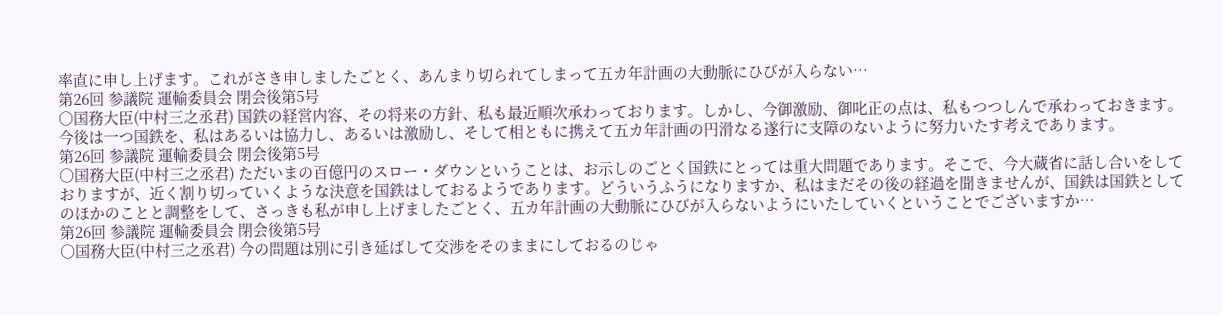率直に申し上げます。これがさき申しましたごとく、あんまり切られてしまって五カ年計画の大動脈にひびが入らない…
第26回 参議院 運輸委員会 閉会後第5号
○国務大臣(中村三之丞君) 国鉄の経営内容、その将来の方針、私も最近順次承わっております。しかし、今御激励、御叱正の点は、私もつつしんで承わっておきます。今後は一つ国鉄を、私はあるいは協力し、あるいは激励し、そして相ともに携えて五カ年計画の円滑なる遂行に支障のないように努力いたす考えであります。
第26回 参議院 運輸委員会 閉会後第5号
○国務大臣(中村三之丞君) ただいまの百億円のスロー・ダウンということは、お示しのごとく国鉄にとっては重大問題であります。そこで、今大蔵省に話し合いをしておりますが、近く割り切っていくような決意を国鉄はしておるようであります。どういうふうになりますか、私はまだその後の経過を聞きませんが、国鉄は国鉄としてのほかのことと調整をして、さっきも私が申し上げましたごとく、五カ年計画の大動脈にひびが入らないようにいたしていくということでございますか…
第26回 参議院 運輸委員会 閉会後第5号
○国務大臣(中村三之丞君) 今の問題は別に引き延ばして交渉をそのままにしておるのじゃ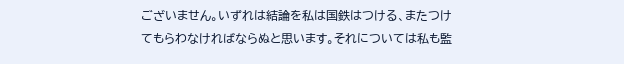ございません。いずれは結論を私は国鉄はつける、またつけてもらわなければならぬと思います。それについては私も監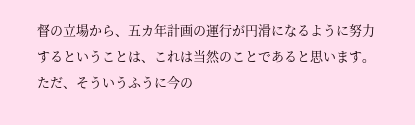督の立場から、五カ年計画の運行が円滑になるように努力するということは、これは当然のことであると思います。ただ、そういうふうに今の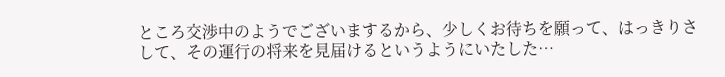ところ交渉中のようでございまするから、少しくお待ちを願って、はっきりさして、その運行の将来を見届けるというようにいたした…